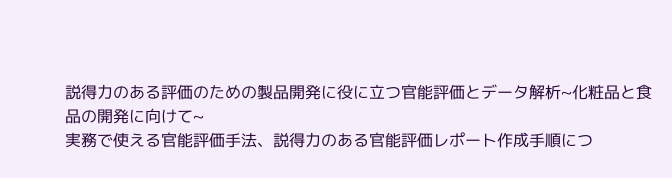説得力のある評価のための製品開発に役に立つ官能評価とデータ解析~化粧品と食品の開発に向けて~
実務で使える官能評価手法、説得力のある官能評価レポート作成手順につ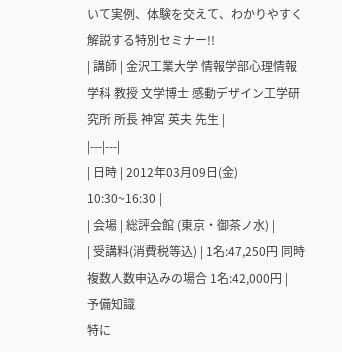いて実例、体験を交えて、わかりやすく解説する特別セミナー!!
| 講師 | 金沢工業大学 情報学部心理情報学科 教授 文学博士 感動デザイン工学研究所 所長 神宮 英夫 先生 |
|---|---|
| 日時 | 2012年03月09日(金) 10:30~16:30 |
| 会場 | 総評会館 (東京・御茶ノ水) |
| 受講料(消費税等込) | 1名:47,250円 同時複数人数申込みの場合 1名:42,000円 |
予備知識
特に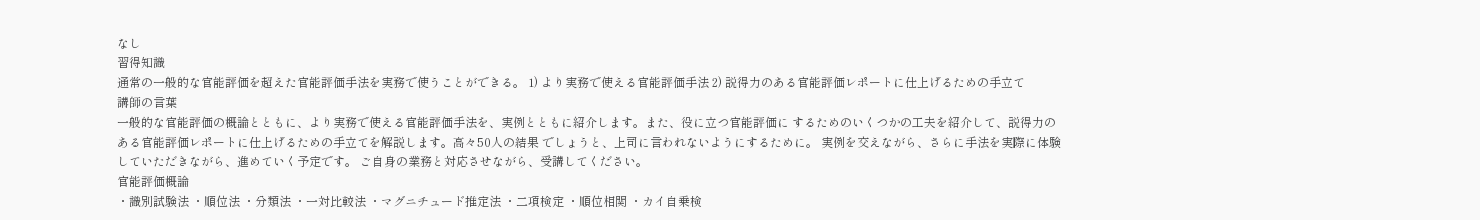なし
習得知識
通常の一般的な官能評価を超えた官能評価手法を実務で使うことができる。 1) より実務で使える官能評価手法 2) 説得力のある官能評価レポートに仕上げるための手立て
講師の言葉
一般的な官能評価の概論とともに、より実務で使える官能評価手法を、実例とともに紹介します。また、役に立つ官能評価に するためのいくつかの工夫を紹介して、説得力のある官能評価レポートに仕上げるための手立てを解説します。高々50人の結果 でしょうと、上司に言われないようにするために。 実例を交えながら、さらに手法を実際に体験していただきながら、進めていく予定です。 ご自身の業務と対応させながら、受講してください。
官能評価概論
・識別試験法 ・順位法 ・分類法 ・一対比較法 ・マグニチュード推定法 ・二項検定 ・順位相関 ・カイ自乗検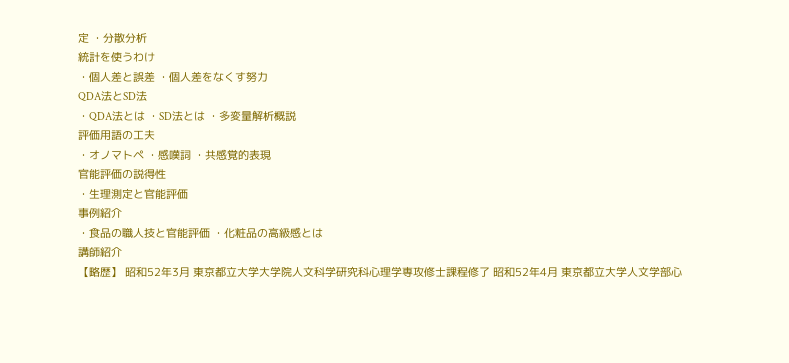定 ・分散分析
統計を使うわけ
・個人差と誤差 ・個人差をなくす努力
QDA法とSD法
・QDA法とは ・SD法とは ・多変量解析概説
評価用語の工夫
・オノマトペ ・感嘆詞 ・共感覚的表現
官能評価の説得性
・生理測定と官能評価
事例紹介
・食品の職人技と官能評価 ・化粧品の高級感とは
講師紹介
【略歴】 昭和52年3月 東京都立大学大学院人文科学研究科心理学専攻修士課程修了 昭和52年4月 東京都立大学人文学部心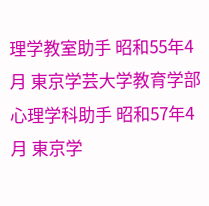理学教室助手 昭和55年4月 東京学芸大学教育学部心理学科助手 昭和57年4月 東京学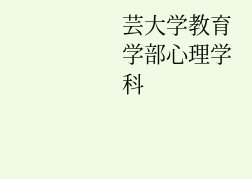芸大学教育学部心理学科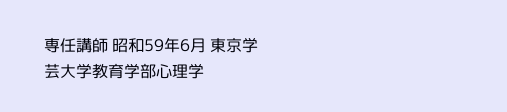専任講師 昭和59年6月 東京学芸大学教育学部心理学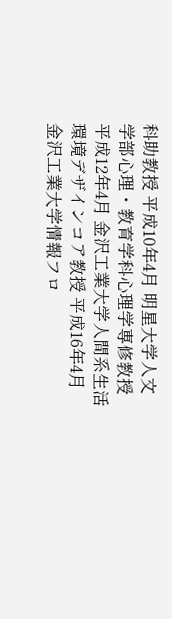科助教授 平成10年4月 明星大学人文学部心理・教育学科心理学専修教授 平成12年4月 金沢工業大学人間系生活環境デザインコア教授 平成16年4月 金沢工業大学情報フロ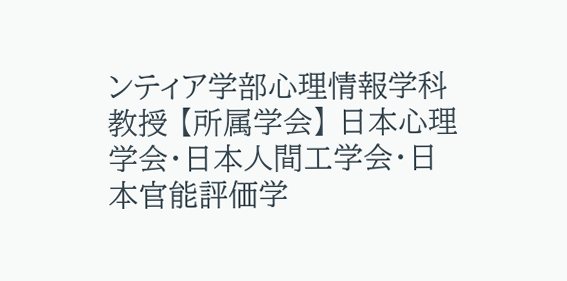ンティア学部心理情報学科教授 【所属学会】 日本心理学会・日本人間工学会・日本官能評価学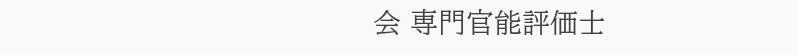会 専門官能評価士